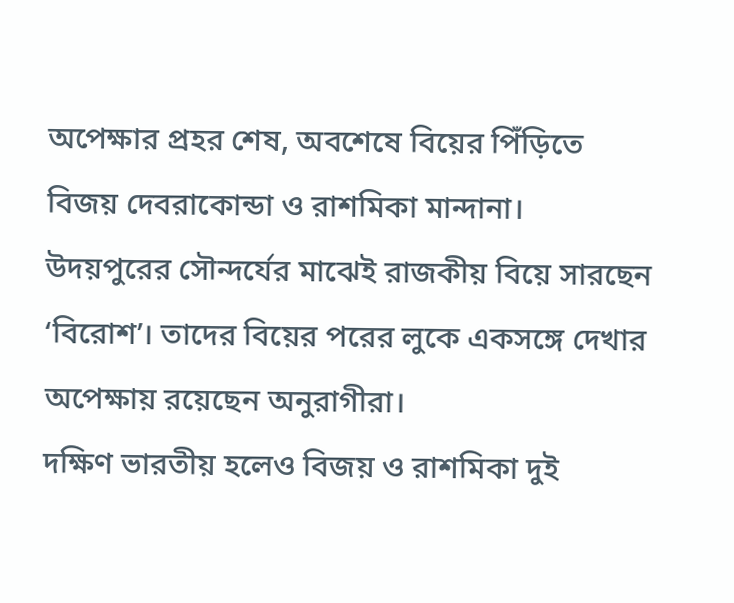অপেক্ষার প্রহর শেষ, অবশেষে বিয়ের পিঁড়িতে বিজয় দেবরাকোন্ডা ও রাশমিকা মান্দানা। উদয়পুরের সৌন্দর্যের মাঝেই রাজকীয় বিয়ে সারছেন ‘বিরোশ’। তাদের বিয়ের পরের লুকে একসঙ্গে দেখার অপেক্ষায় রয়েছেন অনুরাগীরা।
দক্ষিণ ভারতীয় হলেও বিজয় ও রাশমিকা দুই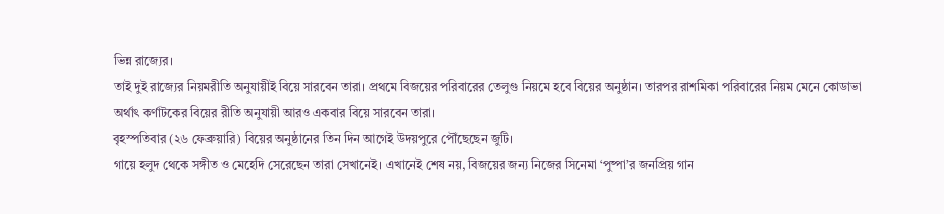ভিন্ন রাজ্যের।
তাই দুই রাজ্যের নিয়মরীতি অনুযায়ীই বিয়ে সারবেন তারা। প্রথমে বিজয়ের পরিবারের তেলুগু নিয়মে হবে বিয়ের অনুষ্ঠান। তারপর রাশমিকা পরিবারের নিয়ম মেনে কোডাভা অর্থাৎ কর্ণাটকের বিয়ের রীতি অনুযায়ী আরও একবার বিয়ে সারবেন তারা।
বৃহস্পতিবার (২৬ ফেব্রুয়ারি) বিয়ের অনুষ্ঠানের তিন দিন আগেই উদয়পুরে পৌঁছেছেন জুটি।
গায়ে হলুদ থেকে সঙ্গীত ও মেহেদি সেরেছেন তারা সেখানেই। এখানেই শেষ নয়, বিজয়ের জন্য নিজের সিনেমা ‘পুষ্পা’র জনপ্রিয় গান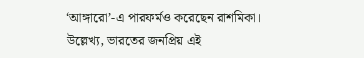‘আঙ্গারো’-এ পারফর্মও করেছেন রাশমিকা।
উল্লেখ্য, ভারতের জনপ্রিয় এই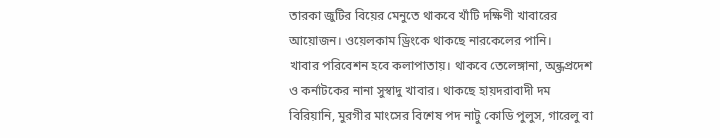তারকা জুটির বিয়ের মেনুতে থাকবে খাঁটি দক্ষিণী খাবারের আয়োজন। ওয়েলকাম ড্রিংকে থাকছে নারকেলের পানি।
খাবার পরিবেশন হবে কলাপাতায়। থাকবে তেলেঙ্গানা, অন্ধ্রপ্রদেশ ও কর্নাটকের নানা সুস্বাদু খাবার। থাকছে হায়দরাবাদী দম বিরিয়ানি, মুরগীর মাংসের বিশেষ পদ নাটু কোডি পুলুস, গারেলু বা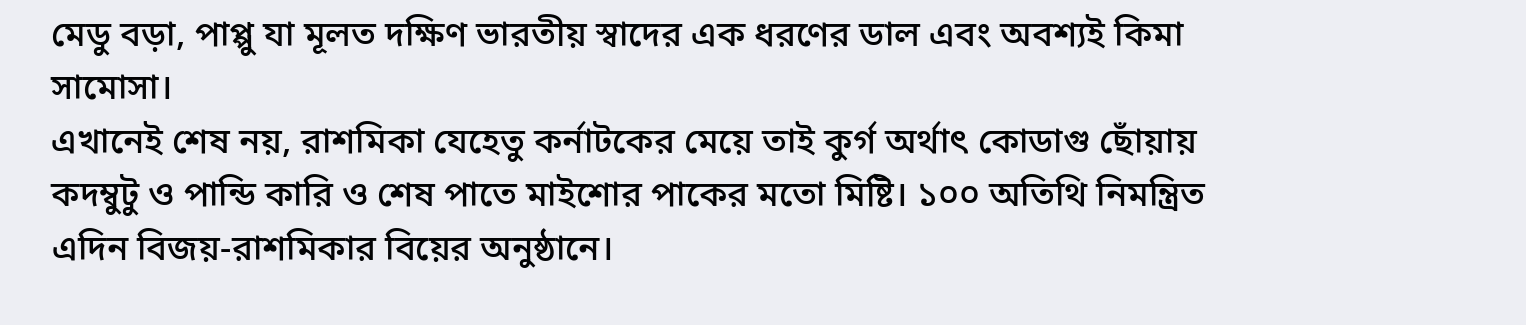মেডু বড়া, পাপ্পু যা মূলত দক্ষিণ ভারতীয় স্বাদের এক ধরণের ডাল এবং অবশ্যই কিমা সামোসা।
এখানেই শেষ নয়, রাশমিকা যেহেতু কর্নাটকের মেয়ে তাই কুর্গ অর্থাৎ কোডাগু ছোঁয়ায় কদম্বুটু ও পান্ডি কারি ও শেষ পাতে মাইশোর পাকের মতো মিষ্টি। ১০০ অতিথি নিমন্ত্রিত এদিন বিজয়-রাশমিকার বিয়ের অনুষ্ঠানে।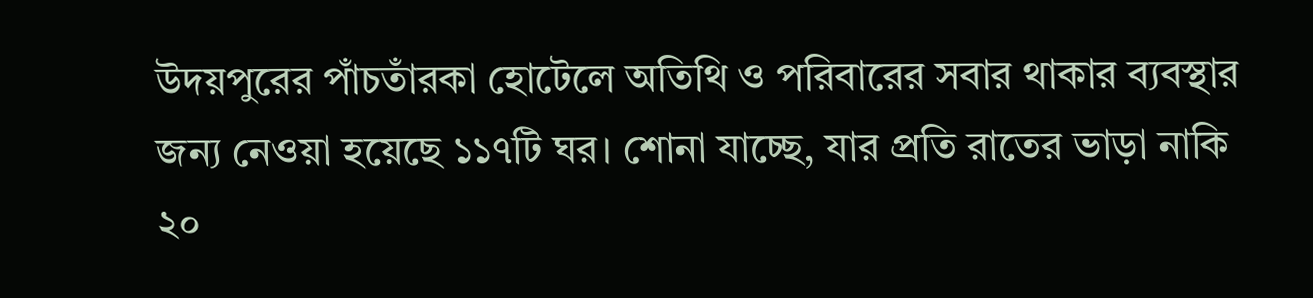উদয়পুরের পাঁচতাঁরকা হোটেলে অতিথি ও পরিবারের সবার থাকার ব্যবস্থার জন্য নেওয়া হয়েছে ১১৭টি ঘর। শোনা যাচ্ছে, যার প্রতি রাতের ভাড়া নাকি ২০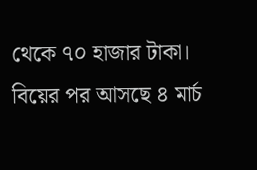থেকে ৭০ হাজার টাকা। বিয়ের পর আসছে ৪ মার্চ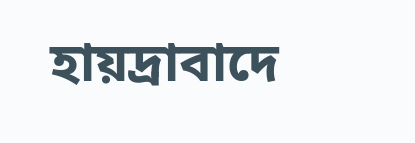হায়দ্রাবাদে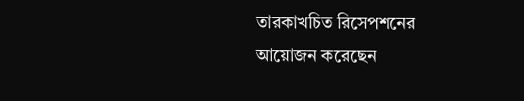তারকাখচিত রিসেপশনের আয়োজন করেছেন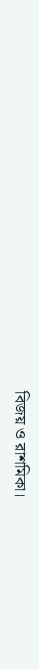বিজয় ও রাশমিকা।